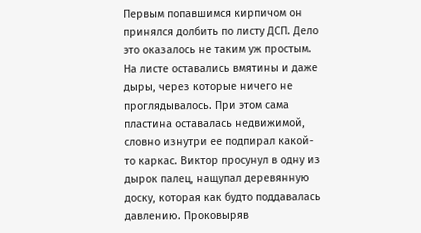Первым попавшимся кирпичом он принялся долбить по листу ДСП. Дело это оказалось не таким уж простым. На листе оставались вмятины и даже дыры, через которые ничего не проглядывалось. При этом сама пластина оставалась недвижимой, словно изнутри ее подпирал какой-то каркас. Виктор просунул в одну из дырок палец, нащупал деревянную доску, которая как будто поддавалась давлению. Проковыряв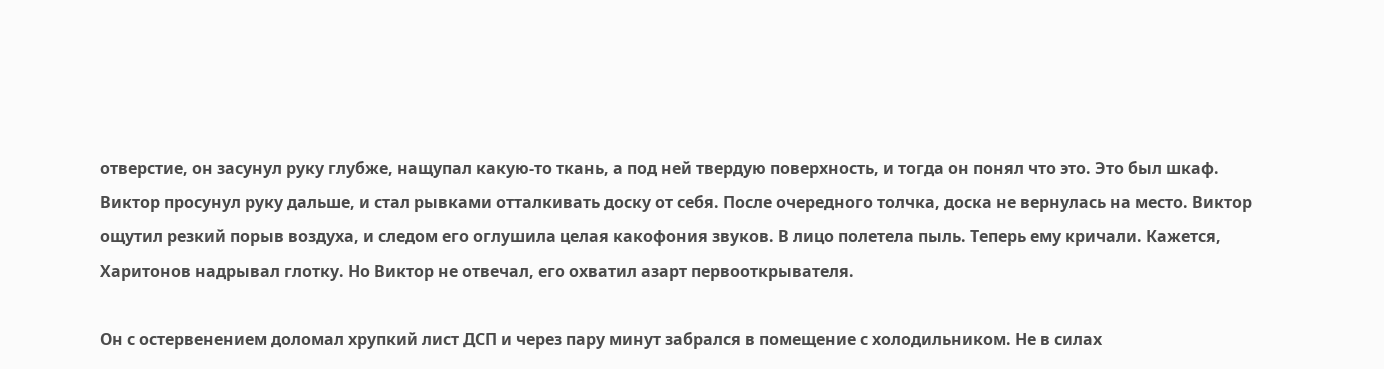отверстие, он засунул руку глубже, нащупал какую-то ткань, а под ней твердую поверхность, и тогда он понял что это. Это был шкаф. Виктор просунул руку дальше, и стал рывками отталкивать доску от себя. После очередного толчка, доска не вернулась на место. Виктор ощутил резкий порыв воздуха, и следом его оглушила целая какофония звуков. В лицо полетела пыль. Теперь ему кричали. Кажется, Харитонов надрывал глотку. Но Виктор не отвечал, его охватил азарт первооткрывателя.

Он с остервенением доломал хрупкий лист ДСП и через пару минут забрался в помещение с холодильником. Не в силах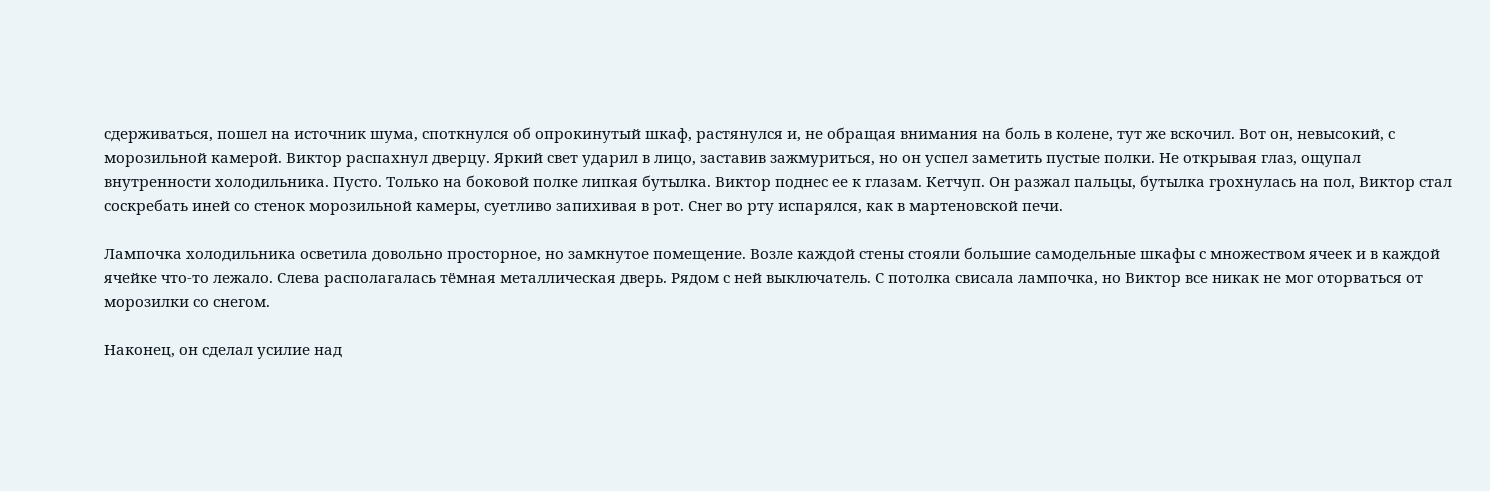сдерживаться, пошел на источник шума, споткнулся об опрокинутый шкаф, растянулся и, не обращая внимания на боль в колене, тут же вскочил. Вот он, невысокий, с морозильной камерой. Виктор распахнул дверцу. Яркий свет ударил в лицо, заставив зажмуриться, но он успел заметить пустые полки. Не открывая глаз, ощупал внутренности холодильника. Пусто. Только на боковой полке липкая бутылка. Виктор поднес ее к глазам. Кетчуп. Он разжал пальцы, бутылка грохнулась на пол, Виктор стал соскребать иней со стенок морозильной камеры, суетливо запихивая в рот. Снег во рту испарялся, как в мартеновской печи.

Лампочка холодильника осветила довольно просторное, но замкнутое помещение. Возле каждой стены стояли большие самодельные шкафы с множеством ячеек и в каждой ячейке что-то лежало. Слева располагалась тёмная металлическая дверь. Рядом с ней выключатель. С потолка свисала лампочка, но Виктор все никак не мог оторваться от морозилки со снегом.

Наконец, он сделал усилие над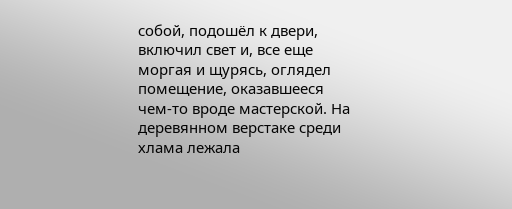собой, подошёл к двери, включил свет и, все еще моргая и щурясь, оглядел помещение, оказавшееся чем-то вроде мастерской. На деревянном верстаке среди хлама лежала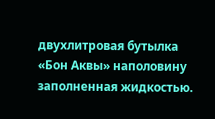двухлитровая бутылка «Бон Аквы» наполовину заполненная жидкостью.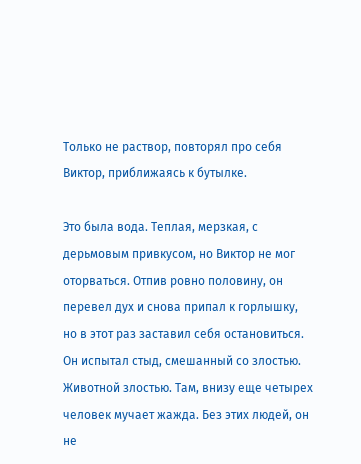Только не раствор, повторял про себя Виктор, приближаясь к бутылке.

Это была вода. Теплая, мерзкая, с дерьмовым привкусом, но Виктор не мог оторваться. Отпив ровно половину, он перевел дух и снова припал к горлышку, но в этот раз заставил себя остановиться. Он испытал стыд, смешанный со злостью. Животной злостью. Там, внизу еще четырех человек мучает жажда. Без этих людей, он не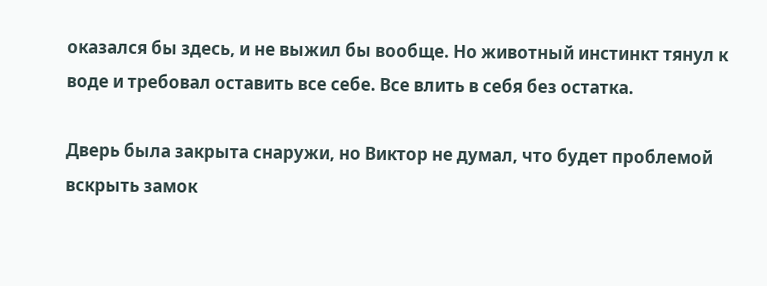оказался бы здесь, и не выжил бы вообще. Но животный инстинкт тянул к воде и требовал оставить все себе. Все влить в себя без остатка.

Дверь была закрыта снаружи, но Виктор не думал, что будет проблемой вскрыть замок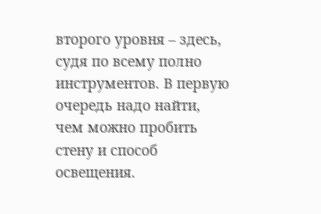второго уровня – здесь, судя по всему полно инструментов. В первую очередь надо найти, чем можно пробить стену и способ освещения.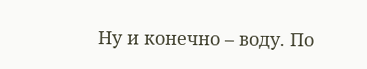Ну и конечно – воду. По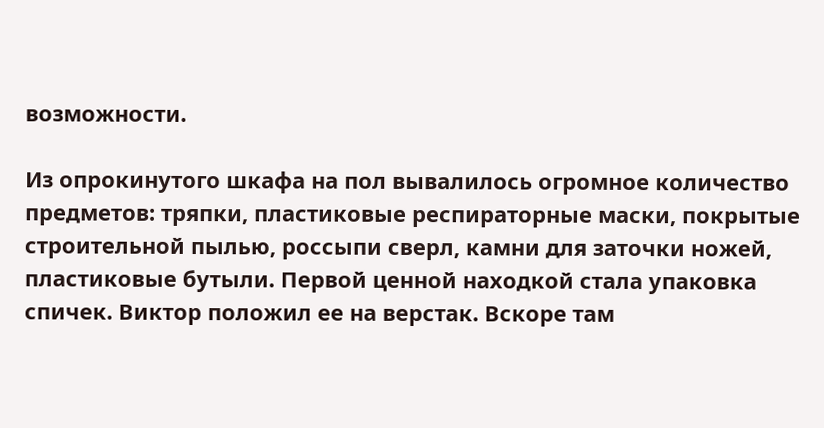возможности.

Из опрокинутого шкафа на пол вывалилось огромное количество предметов: тряпки, пластиковые респираторные маски, покрытые строительной пылью, россыпи сверл, камни для заточки ножей, пластиковые бутыли. Первой ценной находкой стала упаковка спичек. Виктор положил ее на верстак. Вскоре там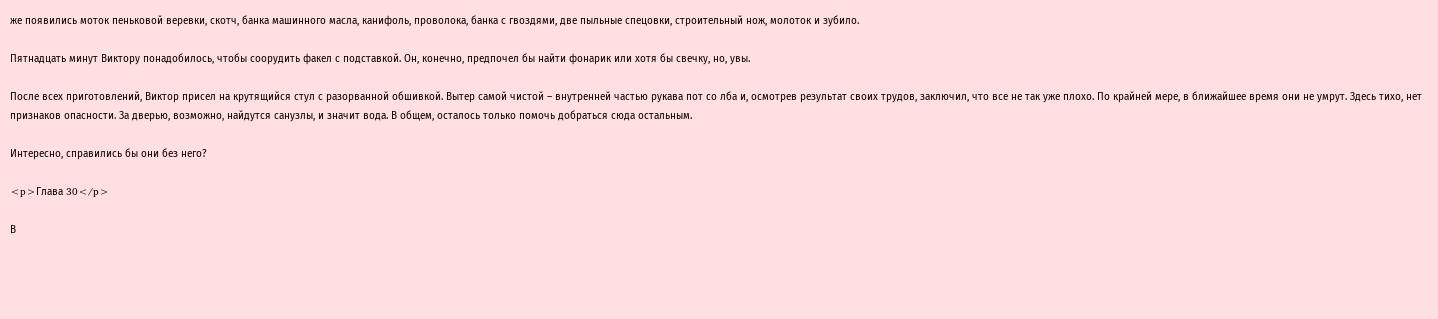же появились моток пеньковой веревки, скотч, банка машинного масла, канифоль, проволока, банка с гвоздями, две пыльные спецовки, строительный нож, молоток и зубило.

Пятнадцать минут Виктору понадобилось, чтобы соорудить факел с подставкой. Он, конечно, предпочел бы найти фонарик или хотя бы свечку, но, увы.

После всех приготовлений, Виктор присел на крутящийся стул с разорванной обшивкой. Вытер самой чистой – внутренней частью рукава пот со лба и, осмотрев результат своих трудов, заключил, что все не так уже плохо. По крайней мере, в ближайшее время они не умрут. Здесь тихо, нет признаков опасности. За дверью, возможно, найдутся санузлы, и значит вода. В общем, осталось только помочь добраться сюда остальным.

Интересно, справились бы они без него?

<p>Глава 30</p>

В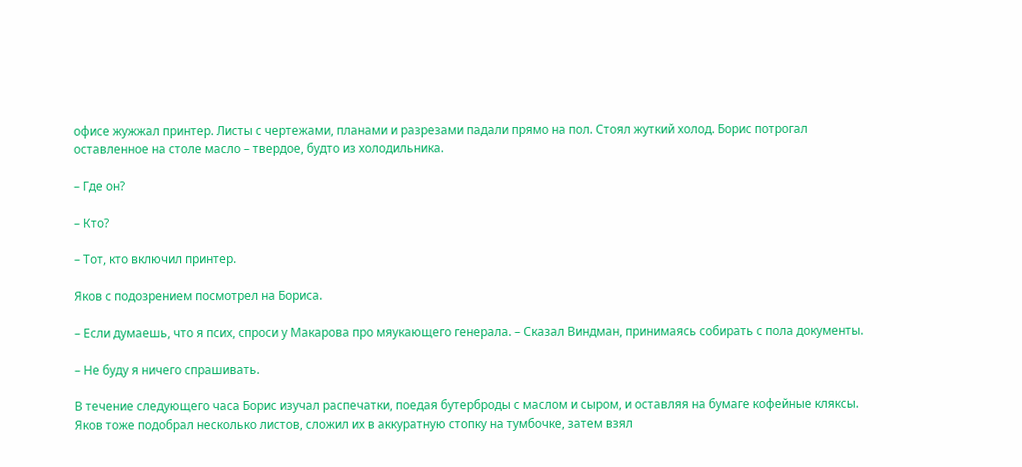офисе жужжал принтер. Листы с чертежами, планами и разрезами падали прямо на пол. Стоял жуткий холод. Борис потрогал оставленное на столе масло – твердое, будто из холодильника.

– Где он?

– Кто?

– Тот, кто включил принтер.

Яков с подозрением посмотрел на Бориса.

– Если думаешь, что я псих, спроси у Макарова про мяукающего генерала. – Сказал Виндман, принимаясь собирать с пола документы.

– Не буду я ничего спрашивать.

В течение следующего часа Борис изучал распечатки, поедая бутерброды с маслом и сыром, и оставляя на бумаге кофейные кляксы. Яков тоже подобрал несколько листов, сложил их в аккуратную стопку на тумбочке, затем взял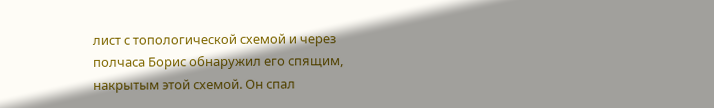лист с топологической схемой и через полчаса Борис обнаружил его спящим, накрытым этой схемой. Он спал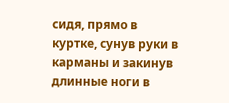сидя, прямо в куртке, сунув руки в карманы и закинув длинные ноги в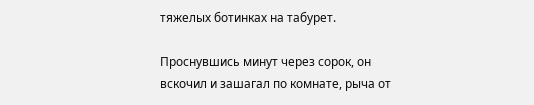тяжелых ботинках на табурет.

Проснувшись минут через сорок, он вскочил и зашагал по комнате, рыча от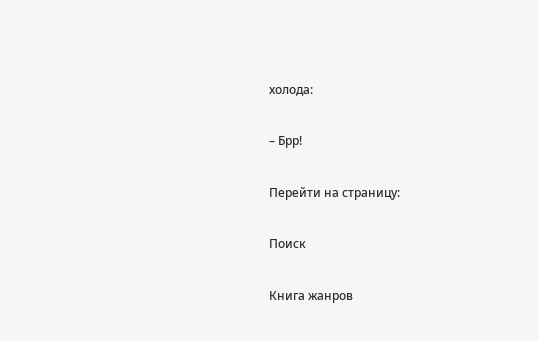холода:

– Брр!

Перейти на страницу:

Поиск

Книга жанров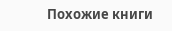Похожие книги